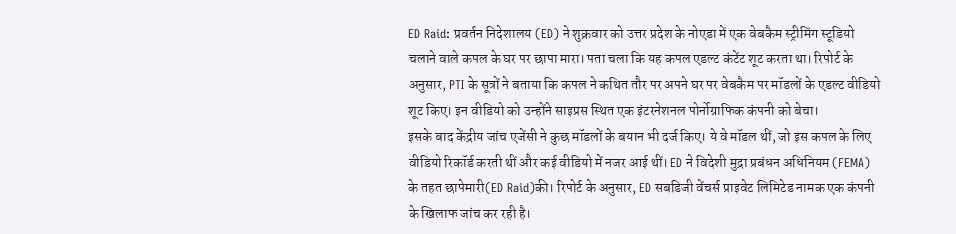ED Raid: प्रवर्तन निदेशालय (ED) ने शुक्रवार को उत्तर प्रदेश के नोएडा में एक वेबकैम स्ट्रीमिंग स्टूडियो चलाने वाले कपल के घर पर छापा मारा। पता चला कि यह कपल एडल्ट कंटेंट शूट करता था। रिपोर्ट के अनुसार, PTI के सूत्रों ने बताया कि कपल ने कथित तौर पर अपने घर पर वेबकैम पर मॉडलों के एडल्ट वीडियो शूट किए। इन वीडियो को उन्होंने साइप्रस स्थित एक इंटरनेशनल पोर्नोग्राफिक कंपनी को बेचा।
इसके बाद केंद्रीय जांच एजेंसी ने कुछ मॉडलों के बयान भी दर्ज किए। ये वे मॉडल थीं, जो इस कपल के लिए वीडियो रिकॉर्ड करती थीं और कई वीडियो में नजर आई थीं। ED ने विदेशी मुद्रा प्रबंधन अधिनियम (FEMA) के तहत छापेमारी(ED Raid)की। रिपोर्ट के अनुसार, ED सबडिजी वेंचर्स प्राइवेट लिमिटेड नामक एक कंपनी के खिलाफ जांच कर रही है।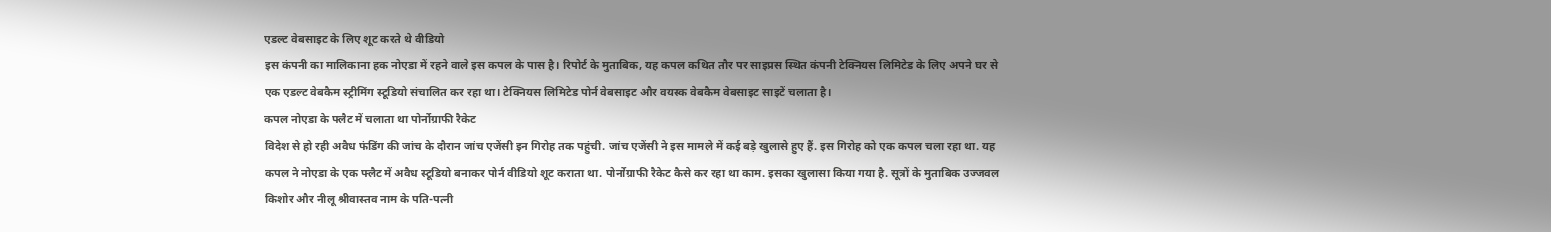एडल्ट वेबसाइट के लिए शूट करते थे वीडियो
इस कंपनी का मालिकाना हक नोएडा में रहने वाले इस कपल के पास है। रिपोर्ट के मुताबिक, यह कपल कथित तौर पर साइप्रस स्थित कंपनी टेक्नियस लिमिटेड के लिए अपने घर से एक एडल्ट वेबकैम स्ट्रीमिंग स्टूडियो संचालित कर रहा था। टेक्नियस लिमिटेड पोर्न वेबसाइट और वयस्क वेबकैम वेबसाइट साइटें चलाता है।
कपल नोएडा के फ्लैट में चलाता था पोर्नोग्राफी रैकेट
विदेश से हो रही अवैध फंडिंग की जांच के दौरान जांच एजेंसी इन गिरोह तक पहुंची. जांच एजेंसी ने इस मामले में कई बड़े खुलासे हुए हैं. इस गिरोह को एक कपल चला रहा था. यह कपल ने नोएडा के एक फ्लैट में अवैध स्टूडियो बनाकर पोर्न वीडियो शूट कराता था. पोर्नोग्राफी रैकेट कैसे कर रहा था काम. इसका खुलासा किया गया है. सूत्रों के मुताबिक उज्जवल किशोर और नीलू श्रीवास्तव नाम के पति-पत्नी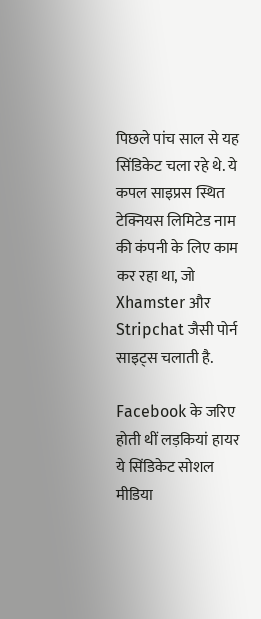पिछले पांच साल से यह सिंडिकेट चला रहे थे. ये कपल साइप्रस स्थित टेक्नियस लिमिटेड नाम की कंपनी के लिए काम कर रहा था, जो Xhamster और Stripchat जैसी पोर्न साइट्स चलाती है.

Facebook के जरिए होती थीं लड़कियां हायर
ये सिंडिकेट सोशल मीडिया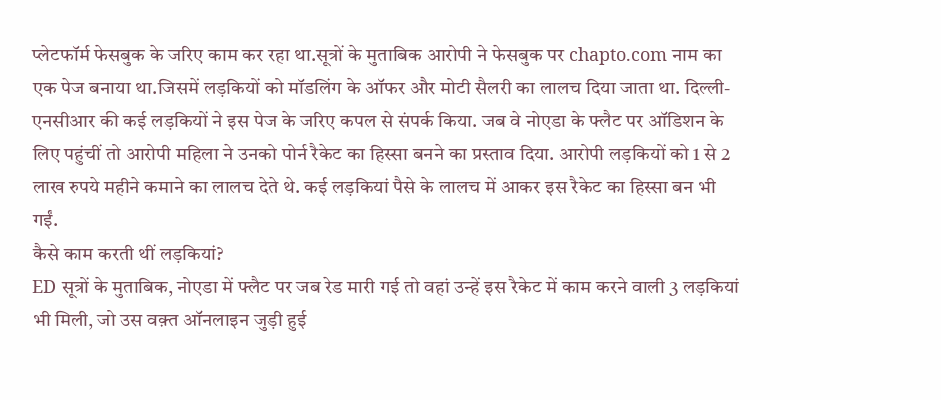प्लेटफॉर्म फेसबुक के जरिए काम कर रहा था.सूत्रों के मुताबिक आरोपी ने फेसबुक पर chapto.com नाम का एक पेज बनाया था.जिसमें लड़कियों को मॉडलिंग के ऑफर और मोटी सैलरी का लालच दिया जाता था. दिल्ली-एनसीआर की कई लड़कियों ने इस पेज के जरिए कपल से संपर्क किया. जब वे नोएडा के फ्लैट पर ऑडिशन के लिए पहुंचीं तो आरोपी महिला ने उनको पोर्न रैकेट का हिस्सा बनने का प्रस्ताव दिया. आरोपी लड़कियों को 1 से 2 लाख रुपये महीने कमाने का लालच देते थे. कई लड़कियां पैसे के लालच में आकर इस रैकेट का हिस्सा बन भी गईं.
कैसे काम करती थीं लड़कियां?
ED सूत्रों के मुताबिक, नोएडा में फ्लैट पर जब रेड मारी गई तो वहां उन्हें इस रैकेट में काम करने वाली 3 लड़कियां भी मिली, जो उस वक़्त ऑनलाइन जुड़ी हुई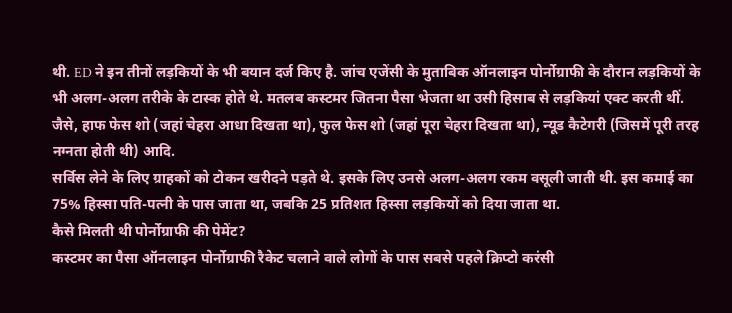थी. ED ने इन तीनों लड़कियों के भी बयान दर्ज किए है. जांच एजेंसी के मुताबिक ऑनलाइन पोर्नोग्राफी के दौरान लड़कियों के भी अलग-अलग तरीके के टास्क होते थे. मतलब कस्टमर जितना पैसा भेजता था उसी हिसाब से लड़कियां एक्ट करती थीं. जैसे, हाफ फेस शो (जहां चेहरा आधा दिखता था), फुल फेस शो (जहां पूरा चेहरा दिखता था), न्यूड कैटेगरी (जिसमें पूरी तरह नग्नता होती थी) आदि.
सर्विस लेने के लिए ग्राहकों को टोकन खरीदने पड़ते थे. इसके लिए उनसे अलग-अलग रकम वसूली जाती थी. इस कमाई का 75% हिस्सा पति-पत्नी के पास जाता था, जबकि 25 प्रतिशत हिस्सा लड़कियों को दिया जाता था.
कैसे मिलती थी पोर्नोग्राफी की पेमेंट?
कस्टमर का पैसा ऑनलाइन पोर्नोग्राफी रैकेट चलाने वाले लोगों के पास सबसे पहले क्रिप्टो करंसी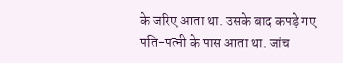के जरिए आता था. उसके बाद कपड़े गए पति-पत्नी के पास आता था. जांच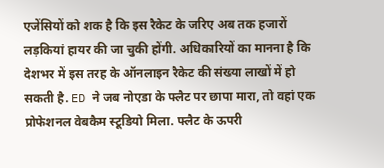एजेंसियों को शक है कि इस रैकेट के जरिए अब तक हजारों लड़कियां हायर की जा चुकी होंगी. अधिकारियों का मानना है कि देशभर में इस तरह के ऑनलाइन रैकेट की संख्या लाखों में हो सकती है. ED ने जब नोएडा के फ्लैट पर छापा मारा, तो वहां एक प्रोफेशनल वेबकैम स्टूडियो मिला. फ्लैट के ऊपरी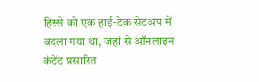हिस्से को एक हाई-टेक सेटअप में बदला गया था, जहां से ऑनलाइन कंटेंट प्रसारित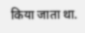किया जाता था.